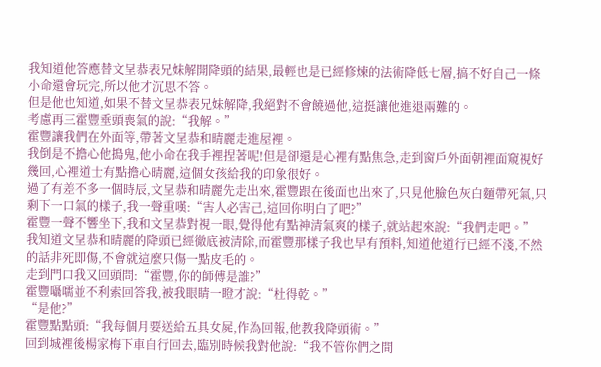我知道他答應替文呈恭表兄妹解開降頭的結果,最輕也是已經修煉的法術降低七層,搞不好自己一條小命還會玩完,所以他才沉思不答。
但是他也知道,如果不替文呈恭表兄妹解降,我絕對不會饒過他,這挺讓他進退兩難的。
考慮再三霍豐垂頭喪氣的說:“我解。”
霍豐讓我們在外面等,帶著文呈恭和晴麗走進屋裡。
我倒是不擔心他搗鬼,他小命在我手裡捏著呢!但是卻還是心裡有點焦急,走到窗戶外面朝裡面窺視好幾回,心裡道士有點擔心晴麗,這個女孩給我的印象很好。
過了有差不多一個時辰,文呈恭和晴麗先走出來,霍豐跟在後面也出來了,只見他臉色灰白麵帶死氣,只剩下一口氣的樣子,我一聲重嘆:“害人必害己,這回你明白了吧?”
霍豐一聲不響坐下,我和文呈恭對視一眼,覺得他有點神清氣爽的樣子,就站起來說:“我們走吧。”
我知道文呈恭和晴麗的降頭已經徹底被清除,而霍豐那樣子我也早有預料,知道他道行已經不淺,不然的話非死即傷,不會就這麼只傷一點皮毛的。
走到門口我又回頭問:“霍豐,你的師傅是誰?”
霍豐囁嚅並不利索回答我,被我眼睛一瞪才說:“杜得乾。”
“是他?”
霍豐點點頭:“我每個月要送給五具女屍,作為回報,他教我降頭術。”
回到城裡後楊家梅下車自行回去,臨別時候我對他說:“我不管你們之間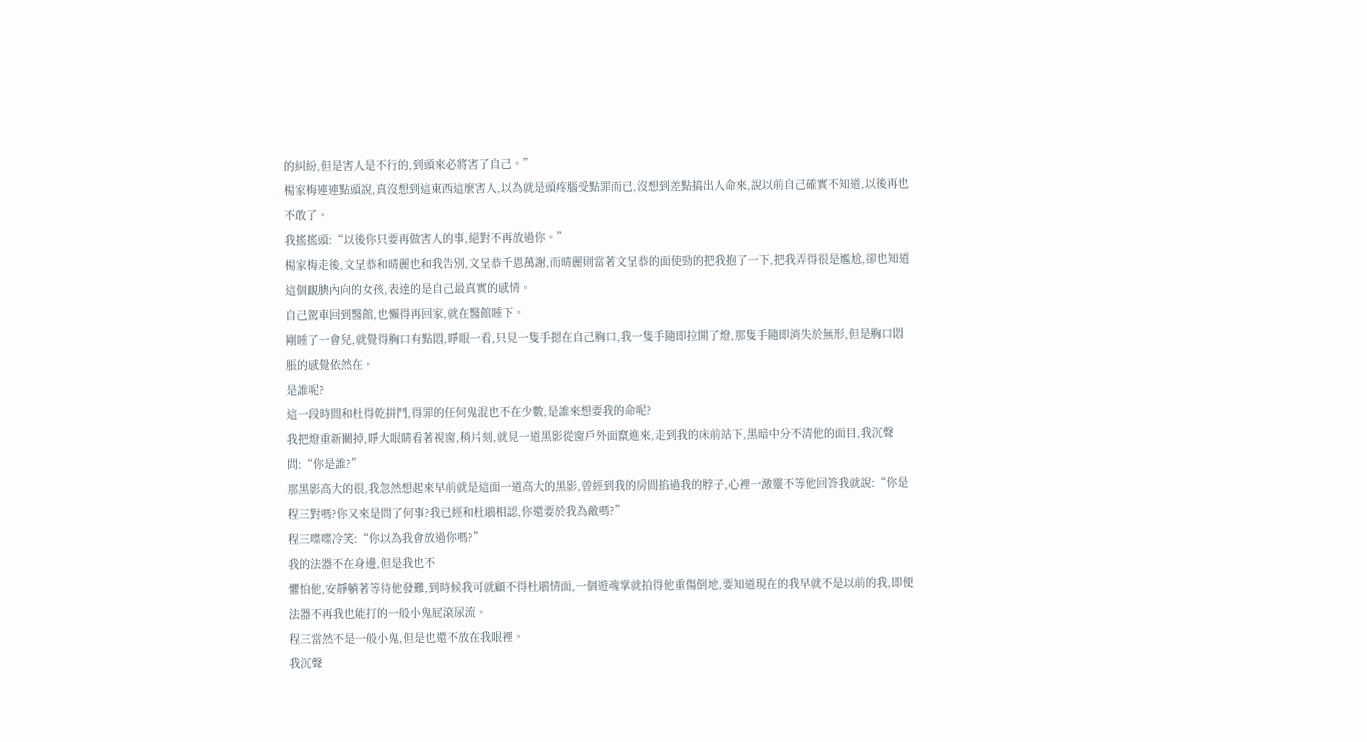的糾紛,但是害人是不行的,到頭來必將害了自己。”
楊家梅連連點頭說,真沒想到這東西這麼害人,以為就是頭疼腦受點罪而已,沒想到差點搞出人命來,說以前自己確實不知道,以後再也不敢了。
我搖搖頭:“以後你只要再做害人的事,絕對不再放過你。”
楊家梅走後,文呈恭和晴麗也和我告別,文呈恭千恩萬謝,而晴麗則當著文呈恭的面使勁的把我抱了一下,把我弄得很是尷尬,卻也知道這個靦腆內向的女孩,表達的是自己最真實的感情。
自己駕車回到醫館,也懶得再回家,就在醫館睡下。
剛睡了一會兒,就覺得胸口有點悶,睜眼一看,只見一隻手摁在自己胸口,我一隻手隨即拉開了燈,那隻手隨即消失於無形,但是胸口悶脹的感覺依然在。
是誰呢?
這一段時間和杜得乾拼鬥,得罪的任何鬼混也不在少數,是誰來想要我的命呢?
我把燈重新關掉,睜大眼睛看著視窗,稍片刻,就見一道黑影從窗戶外面竄進來,走到我的床前站下,黑暗中分不清他的面目,我沉聲問:“你是誰?”
那黑影高大的很,我忽然想起來早前就是這面一道高大的黑影,曾經到我的房間掐過我的脖子,心裡一激靈不等他回答我就說:“你是程三對嗎?你又來是問了何事?我已經和杜鵑相認,你還要於我為敵嗎?”
程三喋喋冷笑:“你以為我會放過你嗎?”
我的法器不在身邊,但是我也不
懼怕他,安靜躺著等待他發難,到時候我可就顧不得杜鵑情面,一個遊魂掌就拍得他重傷倒地,要知道現在的我早就不是以前的我,即便法器不再我也能打的一般小鬼屁滾尿流。
程三當然不是一般小鬼,但是也還不放在我眼裡。
我沉聲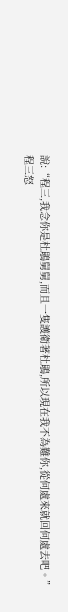說:“程三,我念你是杜鵑舅舅,而且一隻護衛著杜鵑,所以現在我不為難你,從何處來就回何處去吧。”
程三怒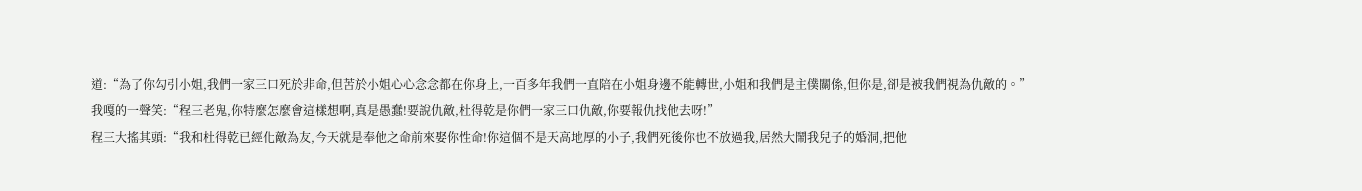道:“為了你勾引小姐,我們一家三口死於非命,但苦於小姐心心念念都在你身上,一百多年我們一直陪在小姐身邊不能轉世,小姐和我們是主僕關係,但你是,卻是被我們視為仇敵的。”
我嘎的一聲笑:“程三老鬼,你特麼怎麼會這樣想啊,真是愚蠢!要說仇敵,杜得乾是你們一家三口仇敵,你要報仇找他去呀!”
程三大搖其頭:“我和杜得乾已經化敵為友,今天就是奉他之命前來娶你性命!你這個不是天高地厚的小子,我們死後你也不放過我,居然大鬧我兒子的婚洞,把他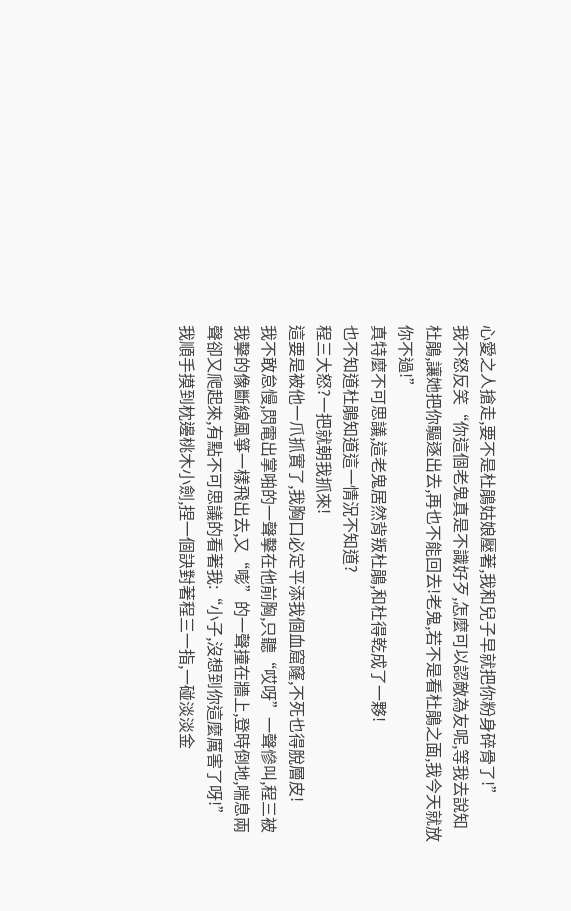心愛之人搶走,要不是杜鵑姑娘壓著,我和兒子早就把你粉身碎骨了!”
我不怒反笑“你這個老鬼真是不識好歹,怎麼可以認敵為友呢,等我去說知杜鵑,讓她把你驅逐出去,再也不能回去!老鬼,若不是看杜鵑之面,我今天就放你不過!”
真特麼不可思議,這老鬼居然背叛杜鵑,和杜得乾成了一夥!
也不知道杜鵑知道這一情況不知道?
程三大怒?一把就朝我抓來!
這要是被他一爪抓實了,我胸口必定平添我個血窟窿,不死也得脫層皮!
我不敢怠慢,閃電出掌啪的一聲擊在他前胸,只聽“哎呀”一聲慘叫,程三被我擊的像斷線風箏一樣飛出去,又“嘭”的一聲撞在牆上,登時倒地,喘息兩聲卻又爬起來,有點不可思議的看著我:“小子,沒想到你這麼厲害了呀!”
我順手摸到枕邊桃木小劍,捏一個訣對著程三一指,一碰淡淡金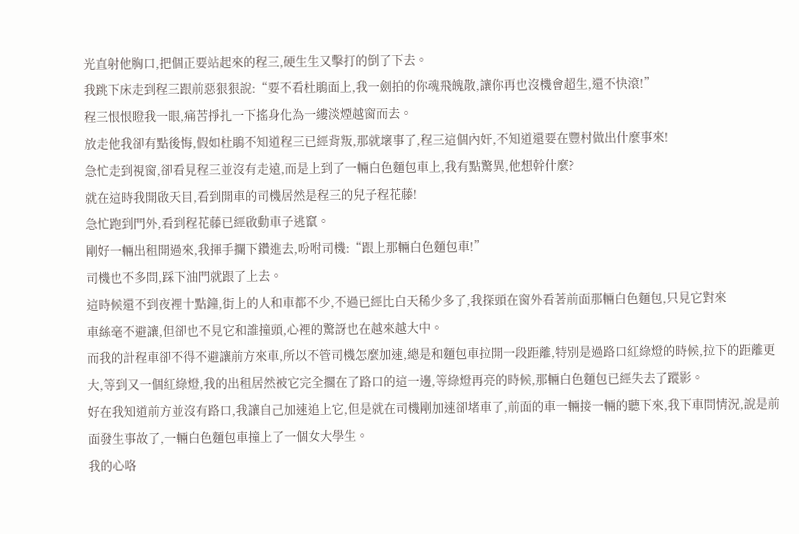光直射他胸口,把個正要站起來的程三,硬生生又擊打的倒了下去。
我跳下床走到程三跟前惡狠狠說:“要不看杜鵑面上,我一劍拍的你魂飛魄散,讓你再也沒機會超生,還不快滾!”
程三恨恨瞪我一眼,痛苦掙扎一下搖身化為一縷淡煙越窗而去。
放走他我卻有點後悔,假如杜鵑不知道程三已經背叛,那就壞事了,程三這個內奸,不知道還要在豐村做出什麼事來!
急忙走到視窗,卻看見程三並沒有走遠,而是上到了一輛白色麵包車上,我有點驚異,他想幹什麼?
就在這時我開啟天目,看到開車的司機居然是程三的兒子程花藤!
急忙跑到門外,看到程花藤已經啟動車子逃竄。
剛好一輛出租開過來,我揮手攔下鑽進去,吩咐司機:“跟上那輛白色麵包車!”
司機也不多問,踩下油門就跟了上去。
這時候還不到夜裡十點鐘,街上的人和車都不少,不過已經比白天稀少多了,我探頭在窗外看著前面那輛白色麵包,只見它對來
車絲毫不避讓,但卻也不見它和誰撞頭,心裡的驚訝也在越來越大中。
而我的計程車卻不得不避讓前方來車,所以不管司機怎麼加速,總是和麵包車拉開一段距離,特別是過路口紅綠燈的時候,拉下的距離更大,等到又一個紅綠燈,我的出租居然被它完全擱在了路口的這一邊,等綠燈再亮的時候,那輛白色麵包已經失去了蹤影。
好在我知道前方並沒有路口,我讓自己加速追上它,但是就在司機剛加速卻堵車了,前面的車一輛接一輛的聽下來,我下車問情況,說是前面發生事故了,一輛白色麵包車撞上了一個女大學生。
我的心咯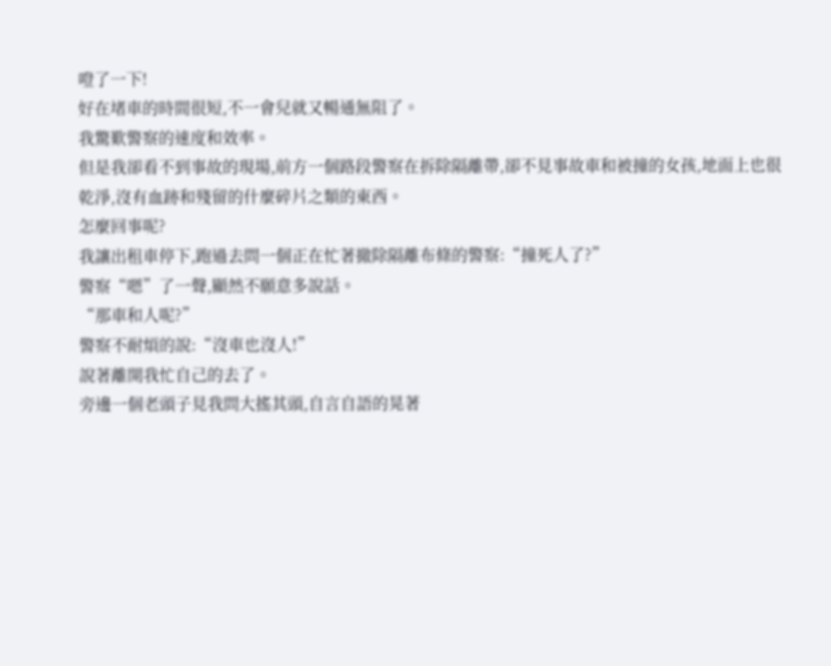噔了一下!
好在堵車的時間很短,不一會兒就又暢通無阻了。
我驚歎警察的速度和效率。
但是我卻看不到事故的現場,前方一個路段警察在拆除隔離帶,卻不見事故車和被撞的女孩,地面上也很乾淨,沒有血跡和殘留的什麼碎片之類的東西。
怎麼回事呢?
我讓出租車停下,跑過去問一個正在忙著撤除隔離布條的警察:“撞死人了?”
警察“嗯”了一聲,顯然不願意多說話。
“那車和人呢?”
警察不耐煩的說:“沒車也沒人!”
說著離開我忙自己的去了。
旁邊一個老頭子見我問大搖其頭,自言自語的晃著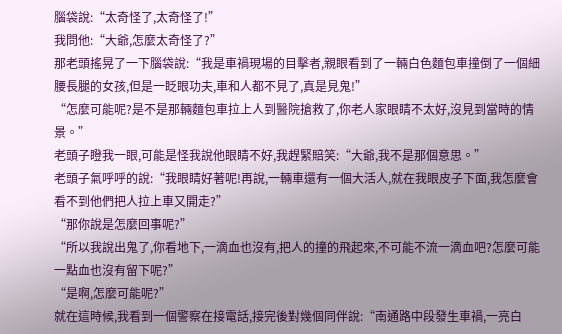腦袋說:“太奇怪了,太奇怪了!”
我問他:“大爺,怎麼太奇怪了?”
那老頭搖晃了一下腦袋說:“我是車禍現場的目擊者,親眼看到了一輛白色麵包車撞倒了一個細腰長腿的女孩,但是一眨眼功夫,車和人都不見了,真是見鬼!”
“怎麼可能呢?是不是那輛麵包車拉上人到醫院搶救了,你老人家眼睛不太好,沒見到當時的情景。”
老頭子瞪我一眼,可能是怪我說他眼睛不好,我趕緊賠笑:“大爺,我不是那個意思。”
老頭子氣呼呼的說:“我眼睛好著呢!再說,一輛車還有一個大活人,就在我眼皮子下面,我怎麼會看不到他們把人拉上車又開走?”
“那你說是怎麼回事呢?”
“所以我說出鬼了,你看地下,一滴血也沒有,把人的撞的飛起來,不可能不流一滴血吧?怎麼可能一點血也沒有留下呢?”
“是啊,怎麼可能呢?”
就在這時候,我看到一個警察在接電話,接完後對幾個同伴說:“南通路中段發生車禍,一亮白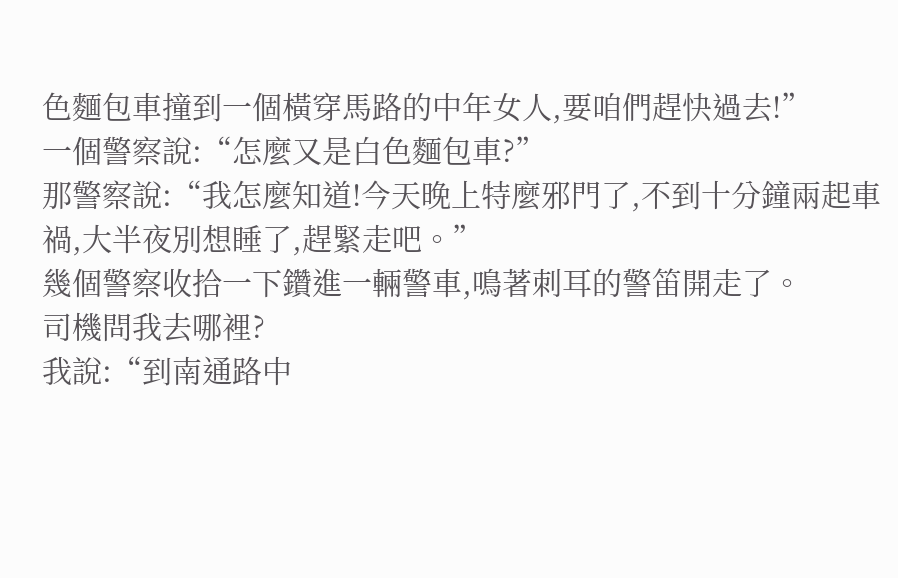色麵包車撞到一個橫穿馬路的中年女人,要咱們趕快過去!”
一個警察說:“怎麼又是白色麵包車?”
那警察說:“我怎麼知道!今天晚上特麼邪門了,不到十分鐘兩起車禍,大半夜別想睡了,趕緊走吧。”
幾個警察收拾一下鑽進一輛警車,鳴著刺耳的警笛開走了。
司機問我去哪裡?
我說:“到南通路中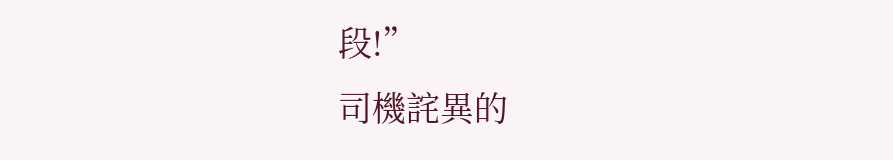段!”
司機詫異的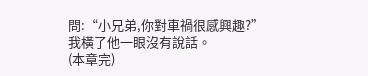問:“小兄弟,你對車禍很感興趣?”
我橫了他一眼沒有說話。
(本章完)